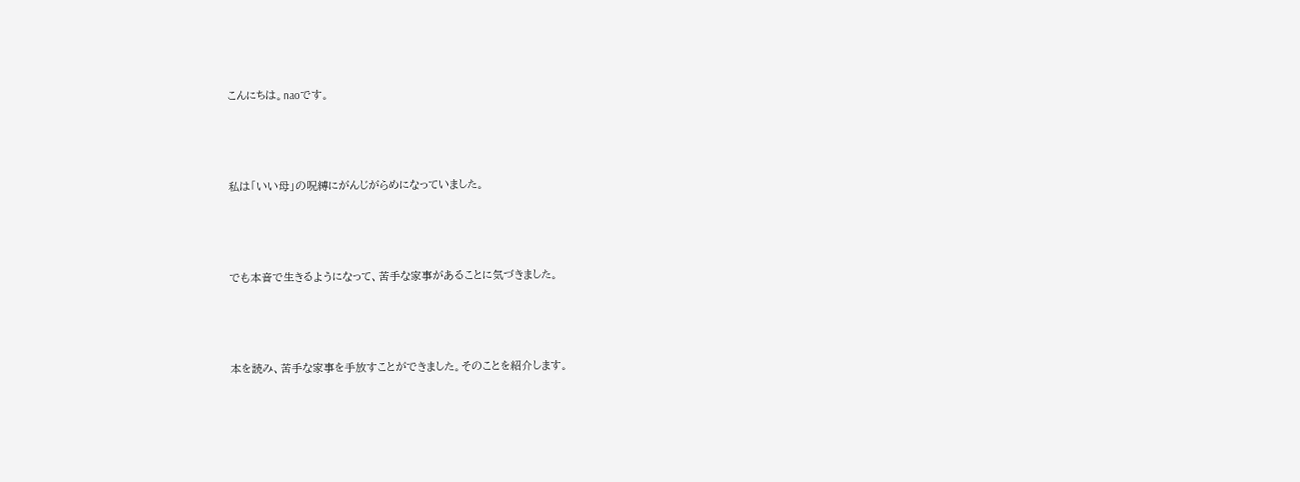こんにちは。naoです。



私は「いい母」の呪縛にがんじがらめになっていました。



でも本音で生きるようになって、苦手な家事があることに気づきました。



本を読み、苦手な家事を手放すことができました。そのことを紹介します。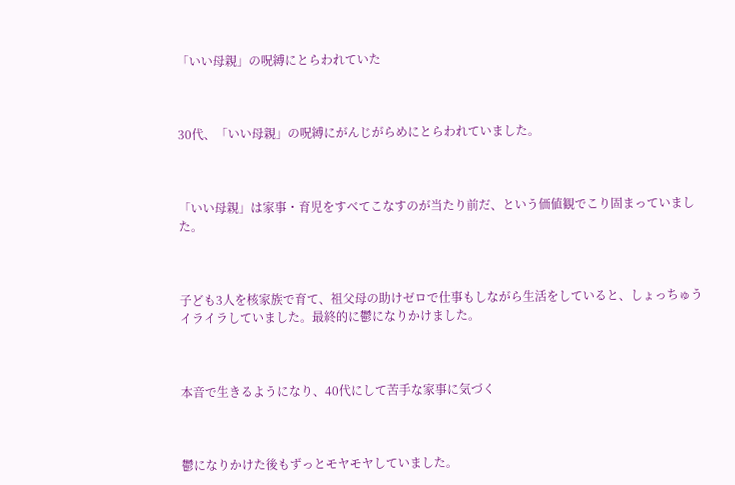「いい母親」の呪縛にとらわれていた



30代、「いい母親」の呪縛にがんじがらめにとらわれていました。



「いい母親」は家事・育児をすべてこなすのが当たり前だ、という価値観でこり固まっていました。



子ども3人を核家族で育て、祖父母の助けゼロで仕事もしながら生活をしていると、しょっちゅうイライラしていました。最終的に鬱になりかけました。



本音で生きるようになり、40代にして苦手な家事に気づく



鬱になりかけた後もずっとモヤモヤしていました。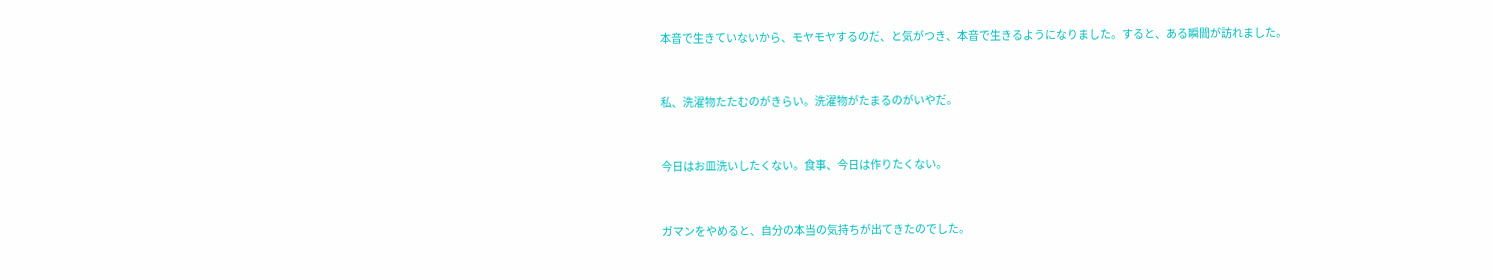本音で生きていないから、モヤモヤするのだ、と気がつき、本音で生きるようになりました。すると、ある瞬間が訪れました。



私、洗濯物たたむのがきらい。洗濯物がたまるのがいやだ。



今日はお皿洗いしたくない。食事、今日は作りたくない。



ガマンをやめると、自分の本当の気持ちが出てきたのでした。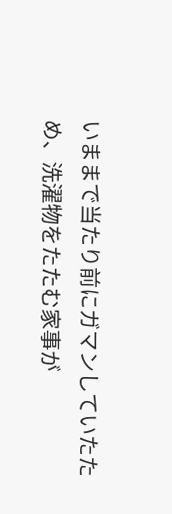いままで当たり前にガマンしていたため、洗濯物をたたむ家事が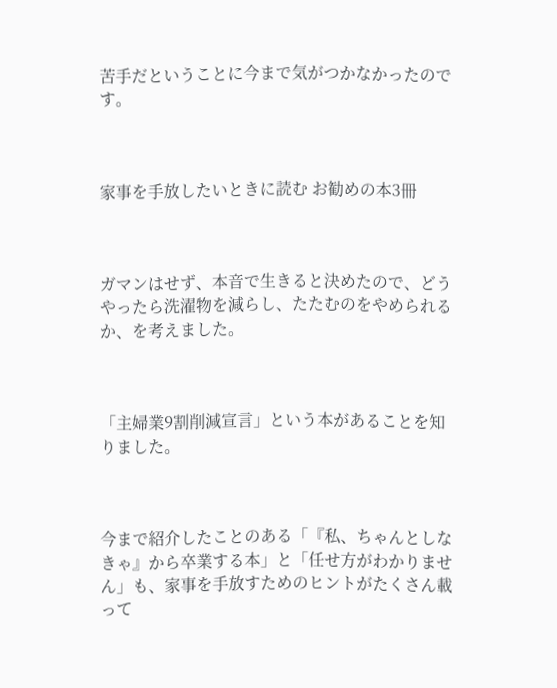苦手だということに今まで気がつかなかったのです。



家事を手放したいときに読む お勧めの本3冊



ガマンはせず、本音で生きると決めたので、どうやったら洗濯物を減らし、たたむのをやめられるか、を考えました。



「主婦業9割削減宣言」という本があることを知りました。



今まで紹介したことのある「『私、ちゃんとしなきゃ』から卒業する本」と「任せ方がわかりません」も、家事を手放すためのヒントがたくさん載って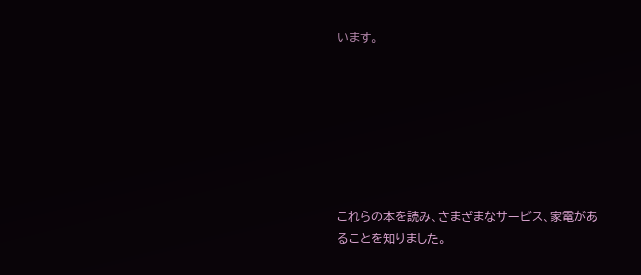います。







これらの本を読み、さまざまなサービス、家電があることを知りました。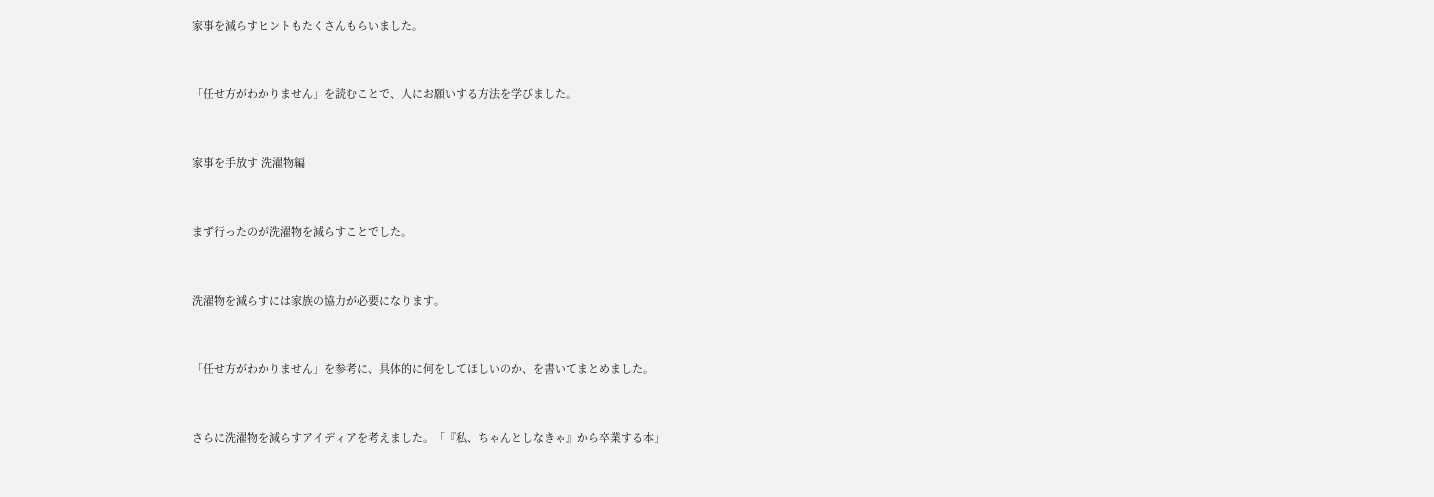家事を減らすヒントもたくさんもらいました。



「任せ方がわかりません」を読むことで、人にお願いする方法を学びました。



家事を手放す 洗濯物編



まず行ったのが洗濯物を減らすことでした。



洗濯物を減らすには家族の協力が必要になります。



「任せ方がわかりません」を参考に、具体的に何をしてほしいのか、を書いてまとめました。



さらに洗濯物を減らすアイディアを考えました。「『私、ちゃんとしなきゃ』から卒業する本」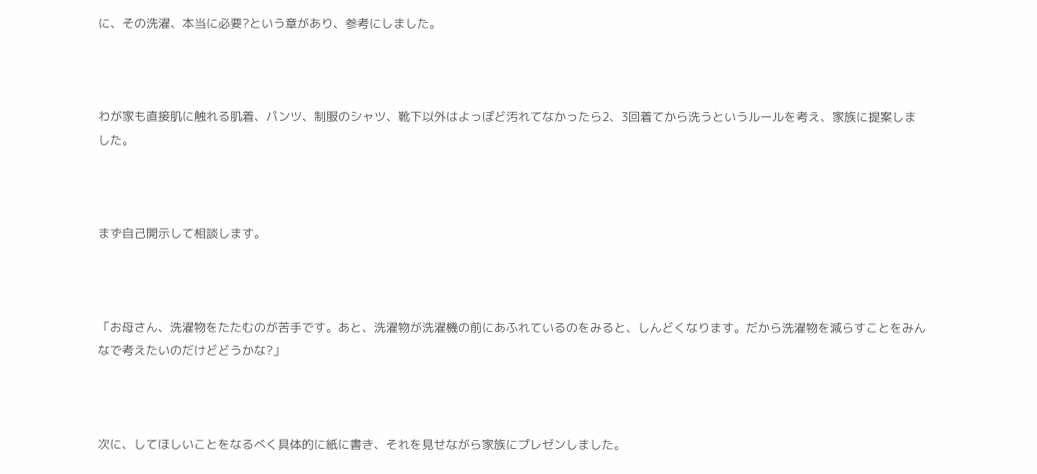に、その洗濯、本当に必要?という章があり、参考にしました。



わが家も直接肌に触れる肌着、パンツ、制服のシャツ、靴下以外はよっぽど汚れてなかったら2、3回着てから洗うというルールを考え、家族に提案しました。



まず自己開示して相談します。



「お母さん、洗濯物をたたむのが苦手です。あと、洗濯物が洗濯機の前にあふれているのをみると、しんどくなります。だから洗濯物を減らすことをみんなで考えたいのだけどどうかな?」



次に、してほしいことをなるべく具体的に紙に書き、それを見せながら家族にプレゼンしました。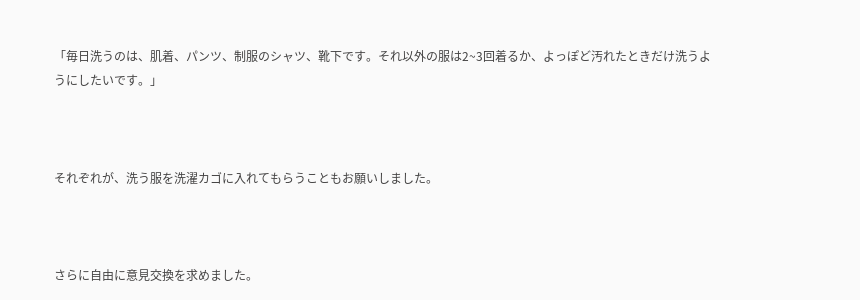「毎日洗うのは、肌着、パンツ、制服のシャツ、靴下です。それ以外の服は2~3回着るか、よっぽど汚れたときだけ洗うようにしたいです。」



それぞれが、洗う服を洗濯カゴに入れてもらうこともお願いしました。



さらに自由に意見交換を求めました。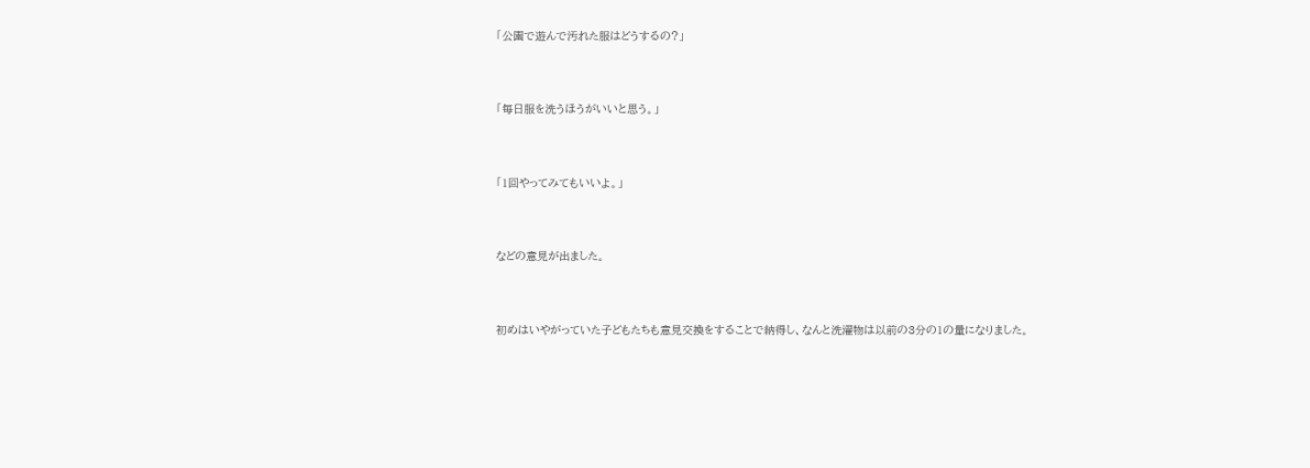「公園で遊んで汚れた服はどうするの?」



「毎日服を洗うほうがいいと思う。」



「1回やってみてもいいよ。」



などの意見が出ました。



初めはいやがっていた子どもたちも意見交換をすることで納得し、なんと洗濯物は以前の3分の1の量になりました。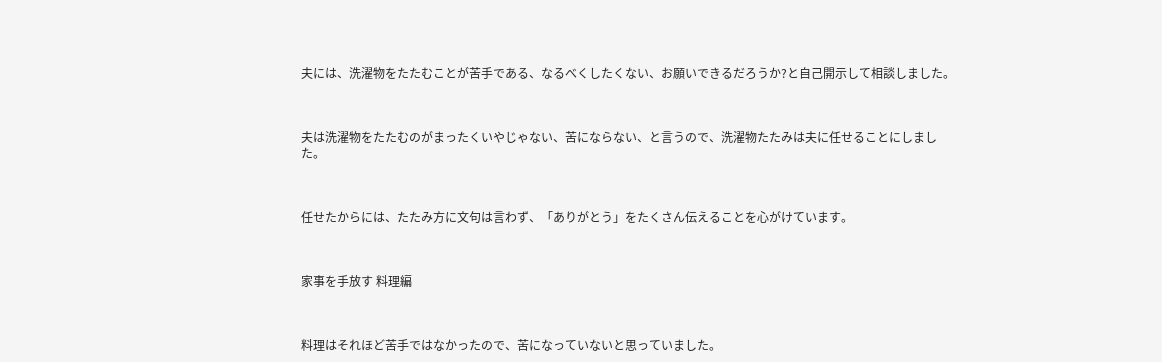夫には、洗濯物をたたむことが苦手である、なるべくしたくない、お願いできるだろうか?と自己開示して相談しました。



夫は洗濯物をたたむのがまったくいやじゃない、苦にならない、と言うので、洗濯物たたみは夫に任せることにしました。



任せたからには、たたみ方に文句は言わず、「ありがとう」をたくさん伝えることを心がけています。



家事を手放す 料理編



料理はそれほど苦手ではなかったので、苦になっていないと思っていました。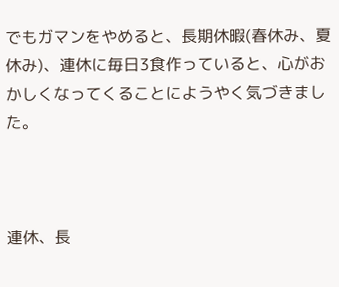でもガマンをやめると、長期休暇(春休み、夏休み)、連休に毎日3食作っていると、心がおかしくなってくることにようやく気づきました。



連休、長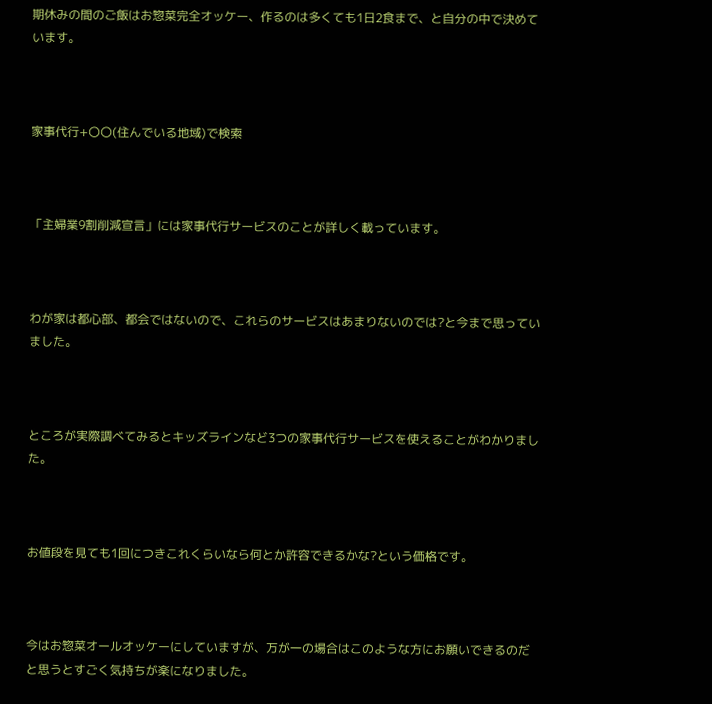期休みの間のご飯はお惣菜完全オッケー、作るのは多くても1日2食まで、と自分の中で決めています。



家事代行+〇〇(住んでいる地域)で検索



「主婦業9割削減宣言」には家事代行サービスのことが詳しく載っています。



わが家は都心部、都会ではないので、これらのサービスはあまりないのでは?と今まで思っていました。



ところが実際調べてみるとキッズラインなど3つの家事代行サービスを使えることがわかりました。



お値段を見ても1回につきこれくらいなら何とか許容できるかな?という価格です。



今はお惣菜オールオッケーにしていますが、万が一の場合はこのような方にお願いできるのだと思うとすごく気持ちが楽になりました。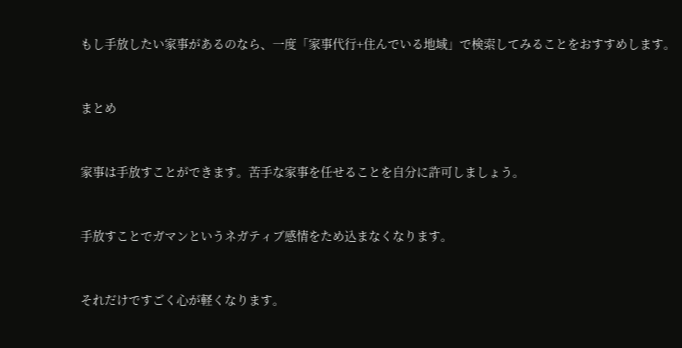もし手放したい家事があるのなら、一度「家事代行+住んでいる地域」で検索してみることをおすすめします。



まとめ



家事は手放すことができます。苦手な家事を任せることを自分に許可しましょう。



手放すことでガマンというネガティブ感情をため込まなくなります。



それだけですごく心が軽くなります。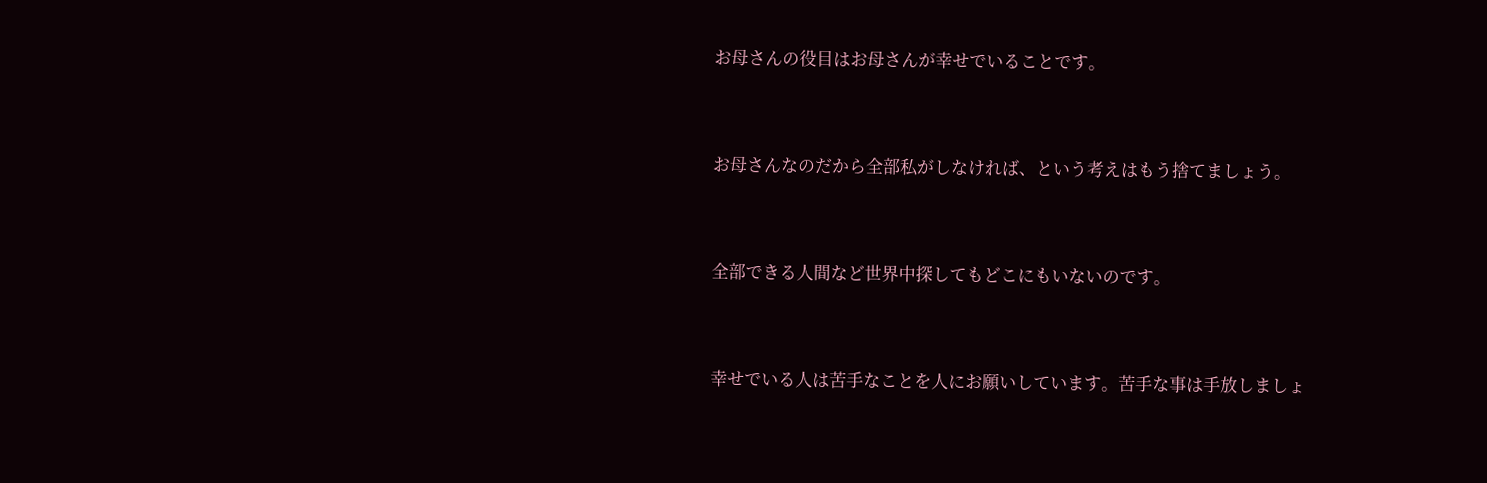お母さんの役目はお母さんが幸せでいることです。



お母さんなのだから全部私がしなければ、という考えはもう捨てましょう。



全部できる人間など世界中探してもどこにもいないのです。



幸せでいる人は苦手なことを人にお願いしています。苦手な事は手放しましょ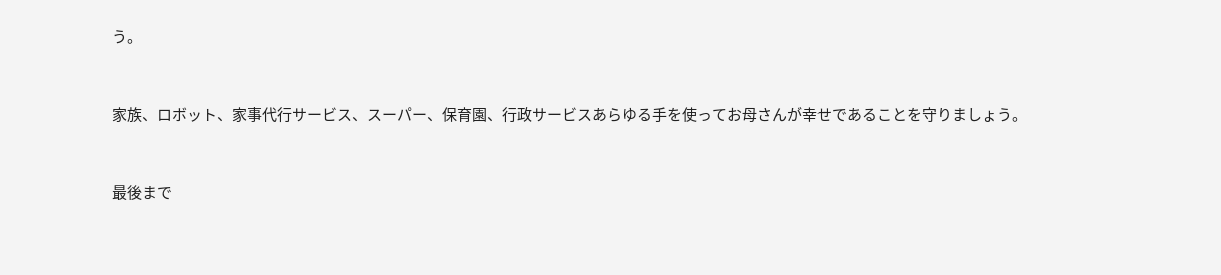う。



家族、ロボット、家事代行サービス、スーパー、保育園、行政サービスあらゆる手を使ってお母さんが幸せであることを守りましょう。



最後まで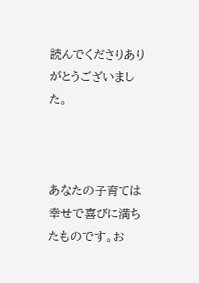読んでくださりありがとうございました。



あなたの子育ては幸せで喜びに満ちたものです。お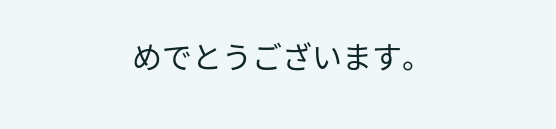めでとうございます。